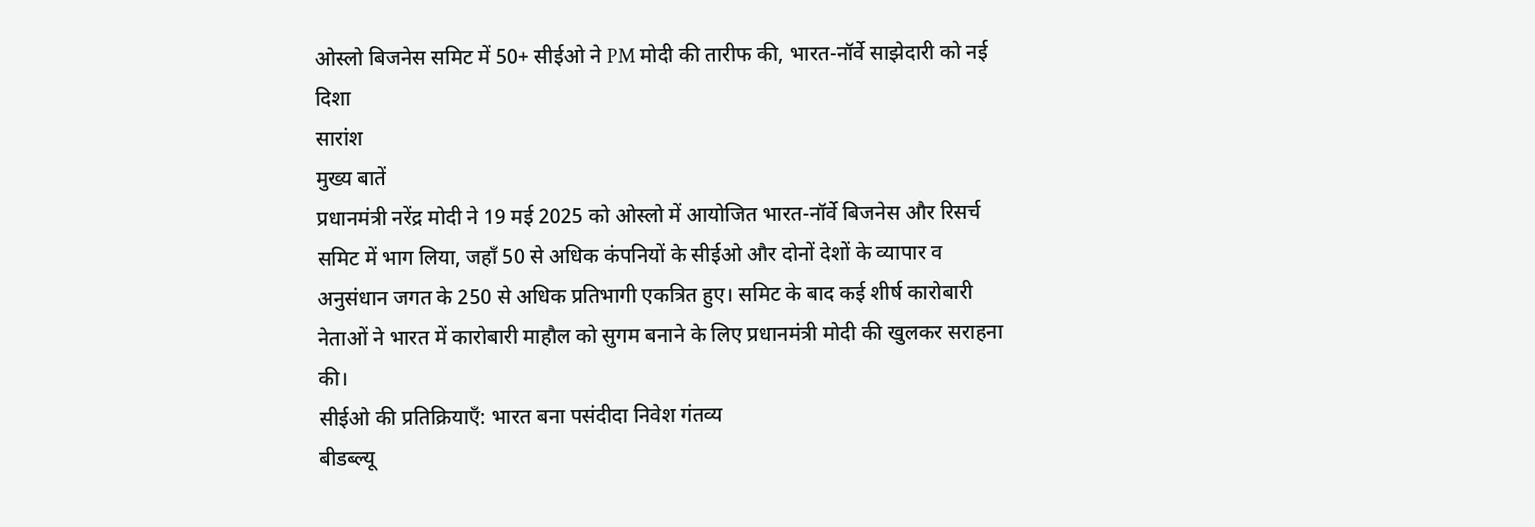ओस्लो बिजनेस समिट में 50+ सीईओ ने PM मोदी की तारीफ की, भारत-नॉर्वे साझेदारी को नई दिशा
सारांश
मुख्य बातें
प्रधानमंत्री नरेंद्र मोदी ने 19 मई 2025 को ओस्लो में आयोजित भारत-नॉर्वे बिजनेस और रिसर्च समिट में भाग लिया, जहाँ 50 से अधिक कंपनियों के सीईओ और दोनों देशों के व्यापार व अनुसंधान जगत के 250 से अधिक प्रतिभागी एकत्रित हुए। समिट के बाद कई शीर्ष कारोबारी नेताओं ने भारत में कारोबारी माहौल को सुगम बनाने के लिए प्रधानमंत्री मोदी की खुलकर सराहना की।
सीईओ की प्रतिक्रियाएँ: भारत बना पसंदीदा निवेश गंतव्य
बीडब्ल्यू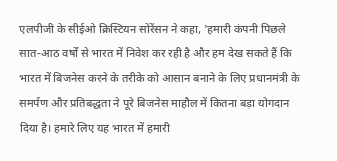एलपीजी के सीईओ क्रिस्टियन सोरेंसन ने कहा, 'हमारी कंपनी पिछले सात-आठ वर्षों से भारत में निवेश कर रही है और हम देख सकते हैं कि भारत में बिजनेस करने के तरीके को आसान बनाने के लिए प्रधानमंत्री के समर्पण और प्रतिबद्धता ने पूरे बिजनेस माहौल में कितना बड़ा योगदान दिया है। हमारे लिए यह भारत में हमारी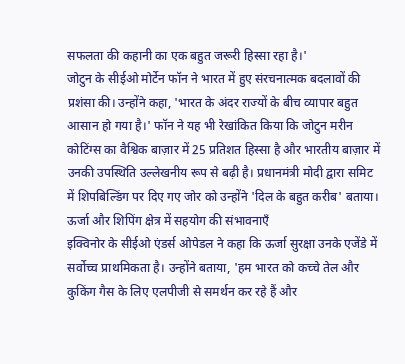सफलता की कहानी का एक बहुत जरूरी हिस्सा रहा है।'
जोटुन के सीईओ मोर्टेन फॉन ने भारत में हुए संरचनात्मक बदलावों की प्रशंसा की। उन्होंने कहा, 'भारत के अंदर राज्यों के बीच व्यापार बहुत आसान हो गया है।' फॉन ने यह भी रेखांकित किया कि जोटुन मरीन कोटिंग्स का वैश्विक बाज़ार में 25 प्रतिशत हिस्सा है और भारतीय बाज़ार में उनकी उपस्थिति उल्लेखनीय रूप से बढ़ी है। प्रधानमंत्री मोदी द्वारा समिट में शिपबिल्डिंग पर दिए गए जोर को उन्होंने 'दिल के बहुत करीब' बताया।
ऊर्जा और शिपिंग क्षेत्र में सहयोग की संभावनाएँ
इक्विनोर के सीईओ एंडर्स ओपेडल ने कहा कि ऊर्जा सुरक्षा उनके एजेंडे में सर्वोच्च प्राथमिकता है। उन्होंने बताया, 'हम भारत को कच्चे तेल और कुकिंग गैस के लिए एलपीजी से समर्थन कर रहे हैं और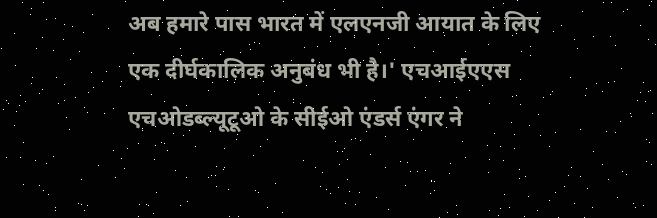अब हमारे पास भारत में एलएनजी आयात के लिए एक दीर्घकालिक अनुबंध भी है।' एचआईएएस एचओडब्ल्यूटूओ के सीईओ एंडर्स एंगर ने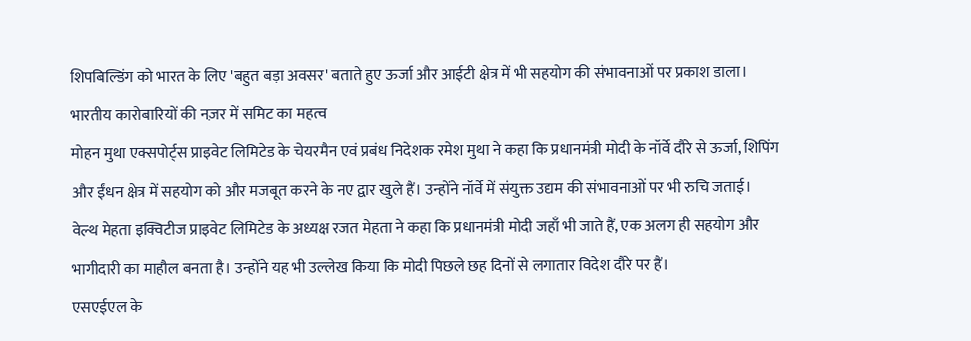शिपबिल्डिंग को भारत के लिए 'बहुत बड़ा अवसर' बताते हुए ऊर्जा और आईटी क्षेत्र में भी सहयोग की संभावनाओं पर प्रकाश डाला।
भारतीय कारोबारियों की नज़र में समिट का महत्व
मोहन मुथा एक्सपोर्ट्स प्राइवेट लिमिटेड के चेयरमैन एवं प्रबंध निदेशक रमेश मुथा ने कहा कि प्रधानमंत्री मोदी के नॉर्वे दौरे से ऊर्जा, शिपिंग और ईंधन क्षेत्र में सहयोग को और मजबूत करने के नए द्वार खुले हैं। उन्होंने नॉर्वे में संयुक्त उद्यम की संभावनाओं पर भी रुचि जताई।
वेल्थ मेहता इक्विटीज प्राइवेट लिमिटेड के अध्यक्ष रजत मेहता ने कहा कि प्रधानमंत्री मोदी जहाँ भी जाते हैं, एक अलग ही सहयोग और भागीदारी का माहौल बनता है। उन्होंने यह भी उल्लेख किया कि मोदी पिछले छह दिनों से लगातार विदेश दौरे पर हैं।
एसएईएल के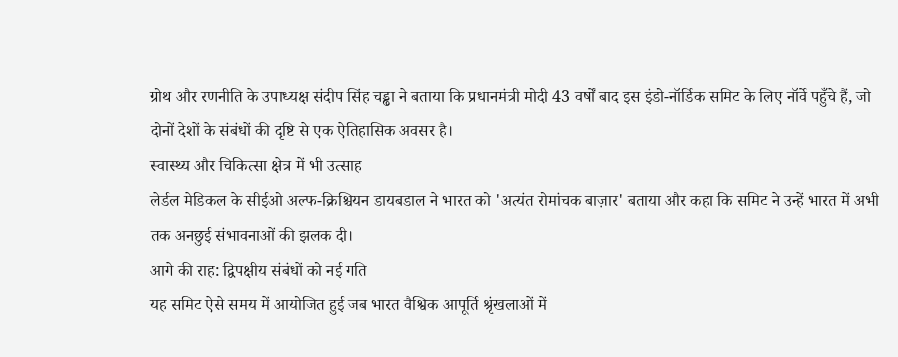ग्रोथ और रणनीति के उपाध्यक्ष संदीप सिंह चड्ढा ने बताया कि प्रधानमंत्री मोदी 43 वर्षों बाद इस इंडो-नॉर्डिक समिट के लिए नॉर्वे पहुँचे हैं, जो दोनों देशों के संबंधों की दृष्टि से एक ऐतिहासिक अवसर है।
स्वास्थ्य और चिकित्सा क्षेत्र में भी उत्साह
लेर्डल मेडिकल के सीईओ अल्फ-क्रिश्चियन डायबडाल ने भारत को 'अत्यंत रोमांचक बाज़ार' बताया और कहा कि समिट ने उन्हें भारत में अभी तक अनछुई संभावनाओं की झलक दी।
आगे की राह: द्विपक्षीय संबंधों को नई गति
यह समिट ऐसे समय में आयोजित हुई जब भारत वैश्विक आपूर्ति श्रृंखलाओं में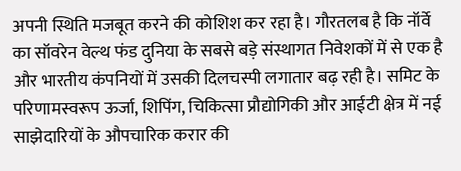अपनी स्थिति मजबूत करने की कोशिश कर रहा है। गौरतलब है कि नॉर्वे का सॉवरेन वेल्थ फंड दुनिया के सबसे बड़े संस्थागत निवेशकों में से एक है और भारतीय कंपनियों में उसकी दिलचस्पी लगातार बढ़ रही है। समिट के परिणामस्वरूप ऊर्जा, शिपिंग, चिकित्सा प्रौद्योगिकी और आईटी क्षेत्र में नई साझेदारियों के औपचारिक करार की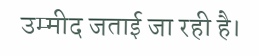उम्मीद जताई जा रही है।